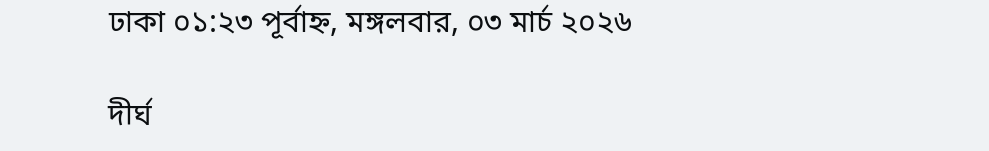ঢাকা ০১:২৩ পূর্বাহ্ন, মঙ্গলবার, ০৩ মার্চ ২০২৬

দীর্ঘ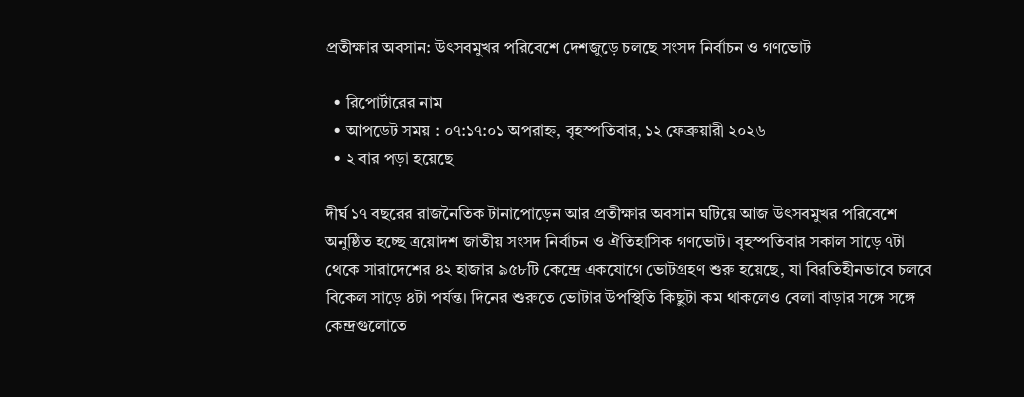প্রতীক্ষার অবসান: উৎসবমুখর পরিবেশে দেশজুড়ে চলছে সংসদ নির্বাচন ও গণভোট

  • রিপোর্টারের নাম
  • আপডেট সময় : ০৭:১৭:০১ অপরাহ্ন, বৃহস্পতিবার, ১২ ফেব্রুয়ারী ২০২৬
  • ২ বার পড়া হয়েছে

দীর্ঘ ১৭ বছরের রাজনৈতিক টানাপোড়েন আর প্রতীক্ষার অবসান ঘটিয়ে আজ উৎসবমুখর পরিবেশে অনুষ্ঠিত হচ্ছে ত্রয়োদশ জাতীয় সংসদ নির্বাচন ও ঐতিহাসিক গণভোট। বৃহস্পতিবার সকাল সাড়ে ৭টা থেকে সারাদেশের ৪২ হাজার ৯৫৮টি কেন্দ্রে একযোগে ভোটগ্রহণ শুরু হয়েছে, যা বিরতিহীনভাবে চলবে বিকেল সাড়ে ৪টা পর্যন্ত। দিনের শুরুতে ভোটার উপস্থিতি কিছুটা কম থাকলেও বেলা বাড়ার সঙ্গে সঙ্গে কেন্দ্রগুলোতে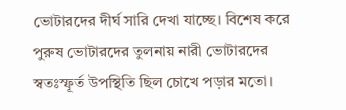ভোটারদের দীর্ঘ সারি দেখা যাচ্ছে। বিশেষ করে পুরুষ ভোটারদের তুলনায় নারী ভোটারদের স্বতঃস্ফূর্ত উপস্থিতি ছিল চোখে পড়ার মতো।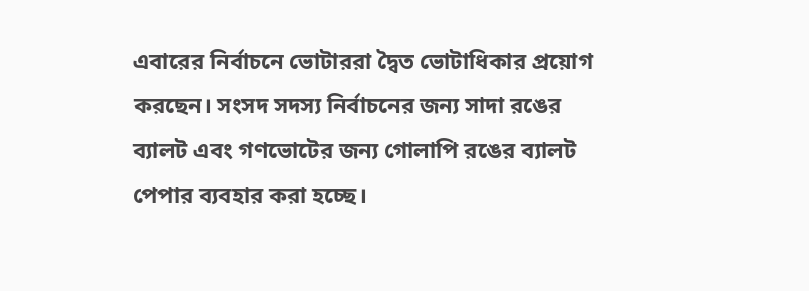এবারের নির্বাচনে ভোটাররা দ্বৈত ভোটাধিকার প্রয়োগ করছেন। সংসদ সদস্য নির্বাচনের জন্য সাদা রঙের ব্যালট এবং গণভোটের জন্য গোলাপি রঙের ব্যালট পেপার ব্যবহার করা হচ্ছে।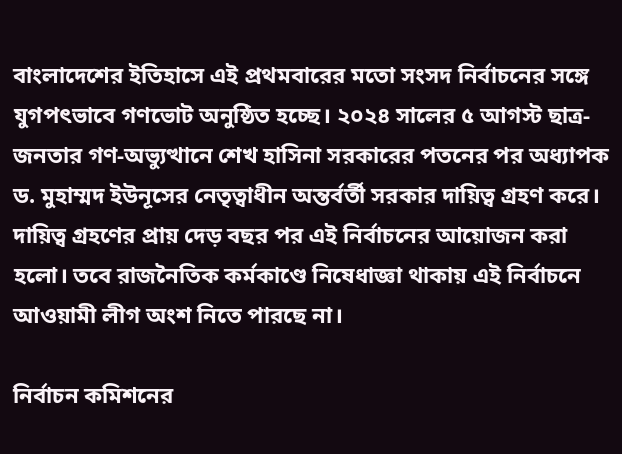বাংলাদেশের ইতিহাসে এই প্রথমবারের মতো সংসদ নির্বাচনের সঙ্গে যুগপৎভাবে গণভোট অনুষ্ঠিত হচ্ছে। ২০২৪ সালের ৫ আগস্ট ছাত্র-জনতার গণ-অভ্যুত্থানে শেখ হাসিনা সরকারের পতনের পর অধ্যাপক ড. মুহাম্মদ ইউনূসের নেতৃত্বাধীন অন্তর্বর্তী সরকার দায়িত্ব গ্রহণ করে। দায়িত্ব গ্রহণের প্রায় দেড় বছর পর এই নির্বাচনের আয়োজন করা হলো। তবে রাজনৈতিক কর্মকাণ্ডে নিষেধাজ্ঞা থাকায় এই নির্বাচনে আওয়ামী লীগ অংশ নিতে পারছে না।

নির্বাচন কমিশনের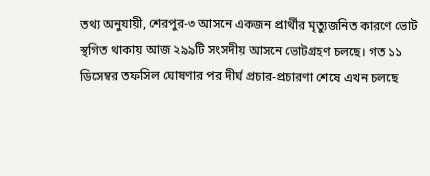তথ্য অনুযায়ী, শেরপুর-৩ আসনে একজন প্রার্থীর মৃত্যুজনিত কারণে ভোট স্থগিত থাকায় আজ ২৯৯টি সংসদীয় আসনে ভোটগ্রহণ চলছে। গত ১১ ডিসেম্বর তফসিল ঘোষণার পর দীর্ঘ প্রচার-প্রচারণা শেষে এখন চলছে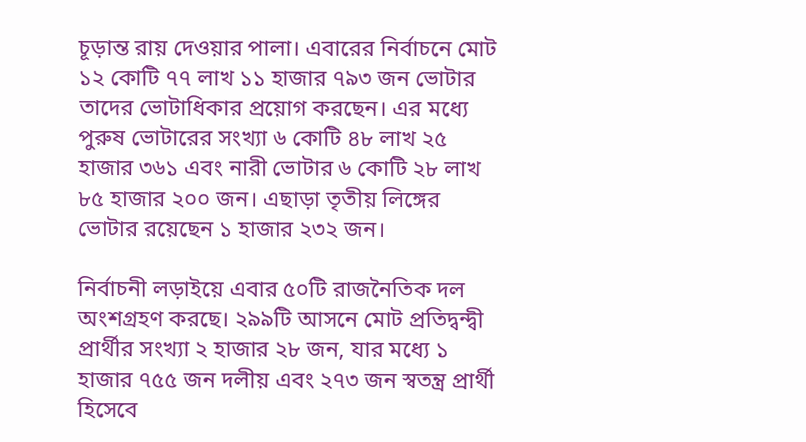চূড়ান্ত রায় দেওয়ার পালা। এবারের নির্বাচনে মোট ১২ কোটি ৭৭ লাখ ১১ হাজার ৭৯৩ জন ভোটার তাদের ভোটাধিকার প্রয়োগ করছেন। এর মধ্যে পুরুষ ভোটারের সংখ্যা ৬ কোটি ৪৮ লাখ ২৫ হাজার ৩৬১ এবং নারী ভোটার ৬ কোটি ২৮ লাখ ৮৫ হাজার ২০০ জন। এছাড়া তৃতীয় লিঙ্গের ভোটার রয়েছেন ১ হাজার ২৩২ জন।

নির্বাচনী লড়াইয়ে এবার ৫০টি রাজনৈতিক দল অংশগ্রহণ করছে। ২৯৯টি আসনে মোট প্রতিদ্বন্দ্বী প্রার্থীর সংখ্যা ২ হাজার ২৮ জন, যার মধ্যে ১ হাজার ৭৫৫ জন দলীয় এবং ২৭৩ জন স্বতন্ত্র প্রার্থী হিসেবে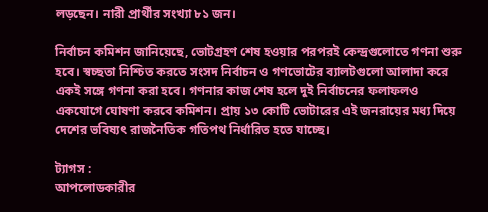লড়ছেন। নারী প্রার্থীর সংখ্যা ৮১ জন।

নির্বাচন কমিশন জানিয়েছে, ভোটগ্রহণ শেষ হওয়ার পরপরই কেন্দ্রগুলোতে গণনা শুরু হবে। স্বচ্ছতা নিশ্চিত করতে সংসদ নির্বাচন ও গণভোটের ব্যালটগুলো আলাদা করে একই সঙ্গে গণনা করা হবে। গণনার কাজ শেষ হলে দুই নির্বাচনের ফলাফলও একযোগে ঘোষণা করবে কমিশন। প্রায় ১৩ কোটি ভোটারের এই জনরায়ের মধ্য দিয়ে দেশের ভবিষ্যৎ রাজনৈতিক গতিপথ নির্ধারিত হতে যাচ্ছে।

ট্যাগস :
আপলোডকারীর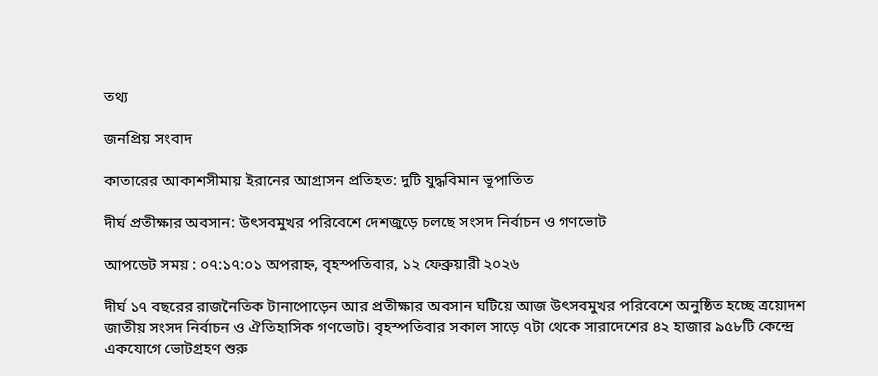তথ্য

জনপ্রিয় সংবাদ

কাতারের আকাশসীমায় ইরানের আগ্রাসন প্রতিহত: দুটি যুদ্ধবিমান ভূপাতিত

দীর্ঘ প্রতীক্ষার অবসান: উৎসবমুখর পরিবেশে দেশজুড়ে চলছে সংসদ নির্বাচন ও গণভোট

আপডেট সময় : ০৭:১৭:০১ অপরাহ্ন, বৃহস্পতিবার, ১২ ফেব্রুয়ারী ২০২৬

দীর্ঘ ১৭ বছরের রাজনৈতিক টানাপোড়েন আর প্রতীক্ষার অবসান ঘটিয়ে আজ উৎসবমুখর পরিবেশে অনুষ্ঠিত হচ্ছে ত্রয়োদশ জাতীয় সংসদ নির্বাচন ও ঐতিহাসিক গণভোট। বৃহস্পতিবার সকাল সাড়ে ৭টা থেকে সারাদেশের ৪২ হাজার ৯৫৮টি কেন্দ্রে একযোগে ভোটগ্রহণ শুরু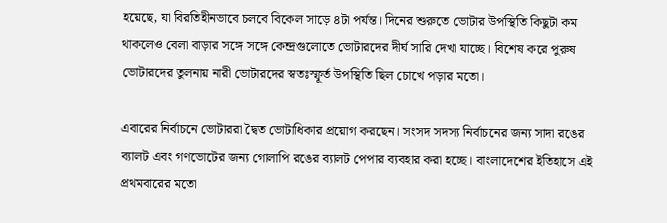হয়েছে, যা বিরতিহীনভাবে চলবে বিকেল সাড়ে ৪টা পর্যন্ত। দিনের শুরুতে ভোটার উপস্থিতি কিছুটা কম থাকলেও বেলা বাড়ার সঙ্গে সঙ্গে কেন্দ্রগুলোতে ভোটারদের দীর্ঘ সারি দেখা যাচ্ছে। বিশেষ করে পুরুষ ভোটারদের তুলনায় নারী ভোটারদের স্বতঃস্ফূর্ত উপস্থিতি ছিল চোখে পড়ার মতো।

এবারের নির্বাচনে ভোটাররা দ্বৈত ভোটাধিকার প্রয়োগ করছেন। সংসদ সদস্য নির্বাচনের জন্য সাদা রঙের ব্যালট এবং গণভোটের জন্য গোলাপি রঙের ব্যালট পেপার ব্যবহার করা হচ্ছে। বাংলাদেশের ইতিহাসে এই প্রথমবারের মতো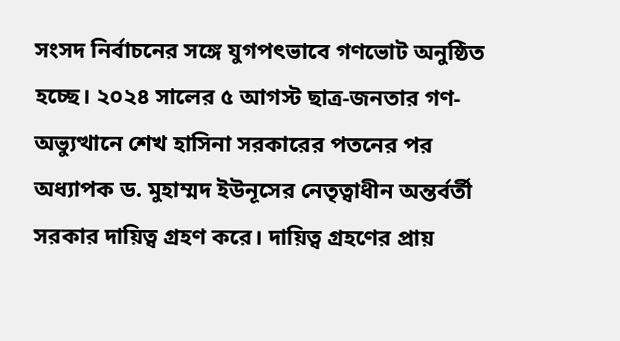সংসদ নির্বাচনের সঙ্গে যুগপৎভাবে গণভোট অনুষ্ঠিত হচ্ছে। ২০২৪ সালের ৫ আগস্ট ছাত্র-জনতার গণ-অভ্যুত্থানে শেখ হাসিনা সরকারের পতনের পর অধ্যাপক ড. মুহাম্মদ ইউনূসের নেতৃত্বাধীন অন্তর্বর্তী সরকার দায়িত্ব গ্রহণ করে। দায়িত্ব গ্রহণের প্রায়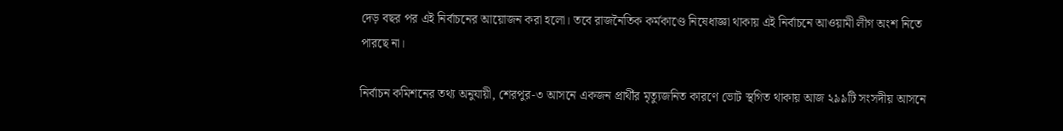দেড় বছর পর এই নির্বাচনের আয়োজন করা হলো। তবে রাজনৈতিক কর্মকাণ্ডে নিষেধাজ্ঞা থাকায় এই নির্বাচনে আওয়ামী লীগ অংশ নিতে পারছে না।

নির্বাচন কমিশনের তথ্য অনুযায়ী, শেরপুর-৩ আসনে একজন প্রার্থীর মৃত্যুজনিত কারণে ভোট স্থগিত থাকায় আজ ২৯৯টি সংসদীয় আসনে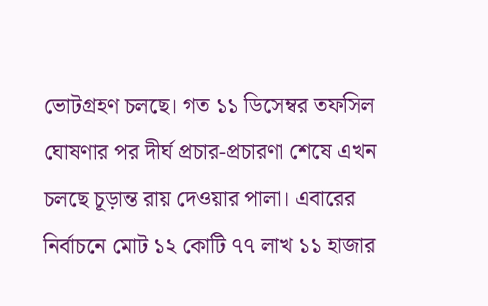ভোটগ্রহণ চলছে। গত ১১ ডিসেম্বর তফসিল ঘোষণার পর দীর্ঘ প্রচার-প্রচারণা শেষে এখন চলছে চূড়ান্ত রায় দেওয়ার পালা। এবারের নির্বাচনে মোট ১২ কোটি ৭৭ লাখ ১১ হাজার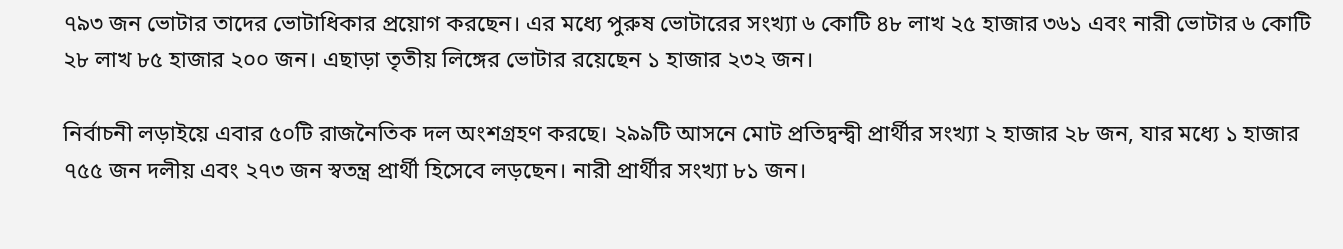৭৯৩ জন ভোটার তাদের ভোটাধিকার প্রয়োগ করছেন। এর মধ্যে পুরুষ ভোটারের সংখ্যা ৬ কোটি ৪৮ লাখ ২৫ হাজার ৩৬১ এবং নারী ভোটার ৬ কোটি ২৮ লাখ ৮৫ হাজার ২০০ জন। এছাড়া তৃতীয় লিঙ্গের ভোটার রয়েছেন ১ হাজার ২৩২ জন।

নির্বাচনী লড়াইয়ে এবার ৫০টি রাজনৈতিক দল অংশগ্রহণ করছে। ২৯৯টি আসনে মোট প্রতিদ্বন্দ্বী প্রার্থীর সংখ্যা ২ হাজার ২৮ জন, যার মধ্যে ১ হাজার ৭৫৫ জন দলীয় এবং ২৭৩ জন স্বতন্ত্র প্রার্থী হিসেবে লড়ছেন। নারী প্রার্থীর সংখ্যা ৮১ জন।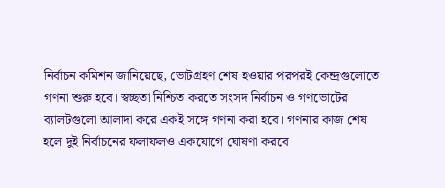নির্বাচন কমিশন জানিয়েছে, ভোটগ্রহণ শেষ হওয়ার পরপরই কেন্দ্রগুলোতে গণনা শুরু হবে। স্বচ্ছতা নিশ্চিত করতে সংসদ নির্বাচন ও গণভোটের ব্যালটগুলো আলাদা করে একই সঙ্গে গণনা করা হবে। গণনার কাজ শেষ হলে দুই নির্বাচনের ফলাফলও একযোগে ঘোষণা করবে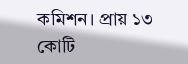কমিশন। প্রায় ১৩ কোটি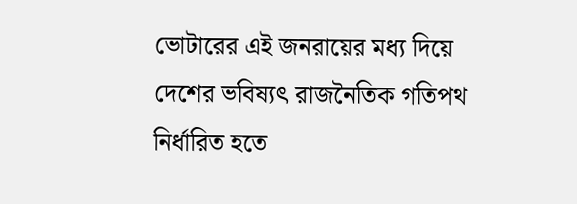ভোটারের এই জনরায়ের মধ্য দিয়ে দেশের ভবিষ্যৎ রাজনৈতিক গতিপথ নির্ধারিত হতে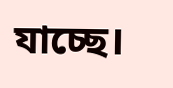যাচ্ছে।